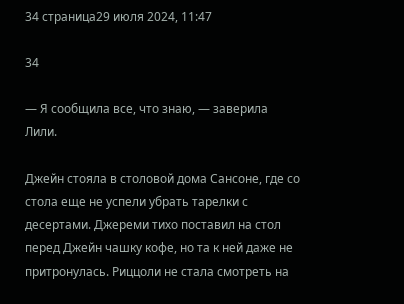34 страница29 июля 2024, 11:47

34

— Я сообщила все, что знаю, — заверила Лили.

Джейн стояла в столовой дома Сансоне, где со стола еще не успели убрать тарелки с десертами. Джереми тихо поставил на стол перед Джейн чашку кофе, но та к ней даже не притронулась. Риццоли не стала смотреть на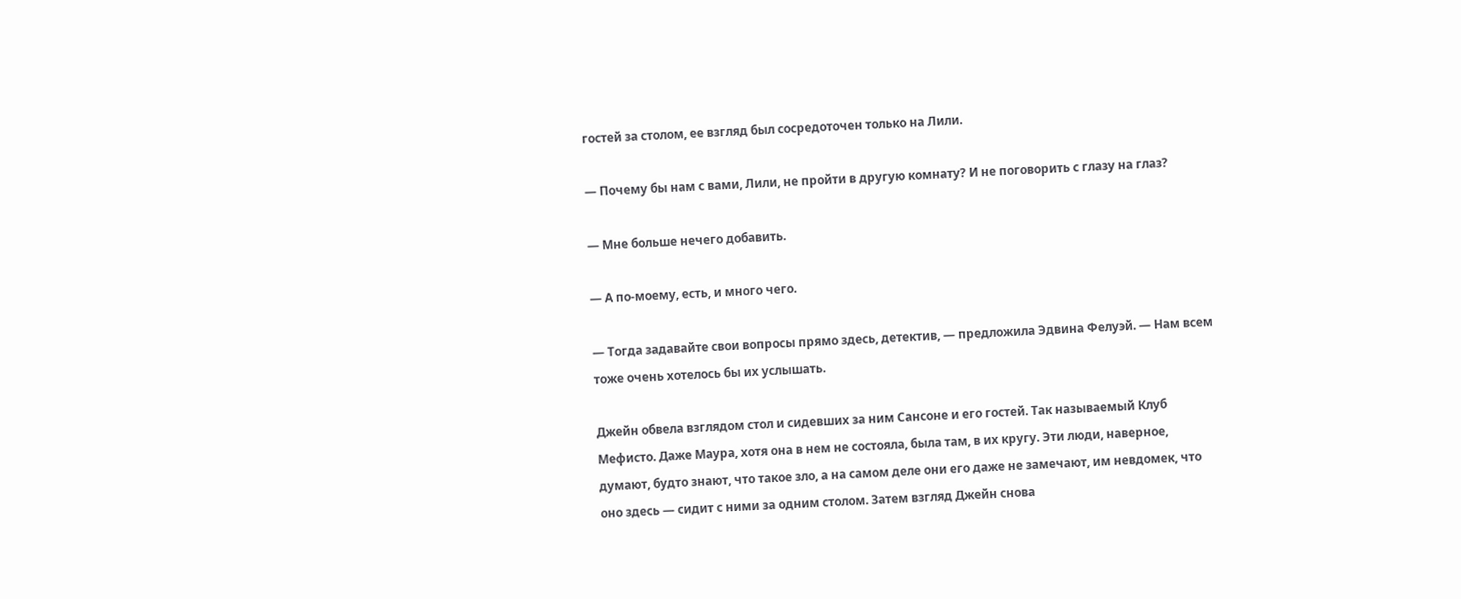гостей за столом, ее взгляд был сосредоточен только на Лили.

— Почему бы нам с вами, Лили, не пройти в другую комнату? И не поговорить с глазу на глаз?

— Мне больше нечего добавить.

— А по-моему, есть, и много чего.

— Тогда задавайте свои вопросы прямо здесь, детектив, — предложила Эдвина Фелуэй. — Нам всем тоже очень хотелось бы их услышать.

Джейн обвела взглядом стол и сидевших за ним Сансоне и его гостей. Так называемый Клуб Мефисто. Даже Маура, хотя она в нем не состояла, была там, в их кругу. Эти люди, наверное, думают, будто знают, что такое зло, а на самом деле они его даже не замечают, им невдомек, что оно здесь — сидит с ними за одним столом. Затем взгляд Джейн снова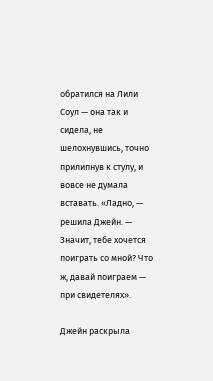обратился на Лили Соул — она так и сидела, не шелохнувшись, точно прилипнув к стулу, и вовсе не думала вставать. «Ладно, — решила Джейн. — Значит, тебе хочется поиграть со мной? Что ж, давай поиграем — при свидетелях».

Джейн раскрыла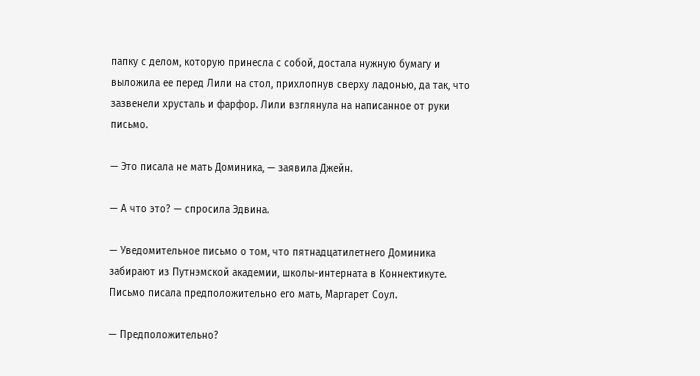папку с делом, которую принесла с собой, достала нужную бумагу и выложила ее перед Лили на стол, прихлопнув сверху ладонью, да так, что зазвенели хрусталь и фарфор. Лили взглянула на написанное от руки письмо.

— Это писала не мать Доминика, — заявила Джейн.

— А что это? — спросила Эдвина.

— Уведомительное письмо о том, что пятнадцатилетнего Доминика забирают из Путнэмской академии, школы-интерната в Коннектикуте. Письмо писала предположительно его мать, Маргарет Соул.

— Предположительно?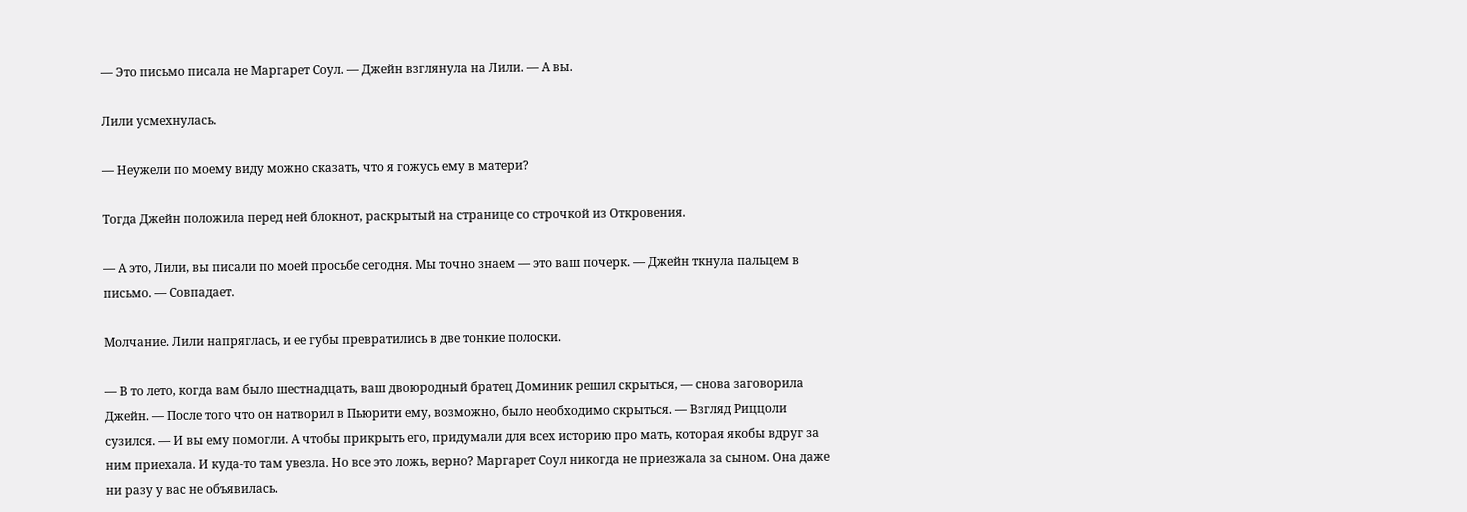— Это письмо писала не Маргарет Соул. — Джейн взглянула на Лили. — А вы.

Лили усмехнулась.

— Неужели по моему виду можно сказать, что я гожусь ему в матери?

Тогда Джейн положила перед ней блокнот, раскрытый на странице со строчкой из Откровения.

— А это, Лили, вы писали по моей просьбе сегодня. Мы точно знаем — это ваш почерк. — Джейн ткнула пальцем в письмо. — Совпадает.

Молчание. Лили напряглась, и ее губы превратились в две тонкие полоски.

— В то лето, когда вам было шестнадцать, ваш двоюродный братец Доминик решил скрыться, — снова заговорила Джейн. — После того что он натворил в Пьюрити ему, возможно, было необходимо скрыться. — Взгляд Риццоли сузился. — И вы ему помогли. А чтобы прикрыть его, придумали для всех историю про мать, которая якобы вдруг за ним приехала. И куда-то там увезла. Но все это ложь, верно? Маргарет Соул никогда не приезжала за сыном. Она даже ни разу у вас не объявилась.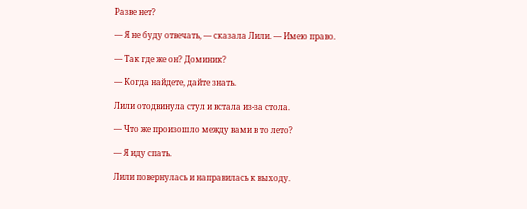Разве нет?

— Я не буду отвечать, — сказала Лили. — Имею право.

— Так где же он? Доминик?

— Когда найдете, дайте знать.

Лили отодвинула стул и встала из-за стола.

— Что же произошло между вами в то лето?

— Я иду спать.

Лили повернулась и направилась к выходу.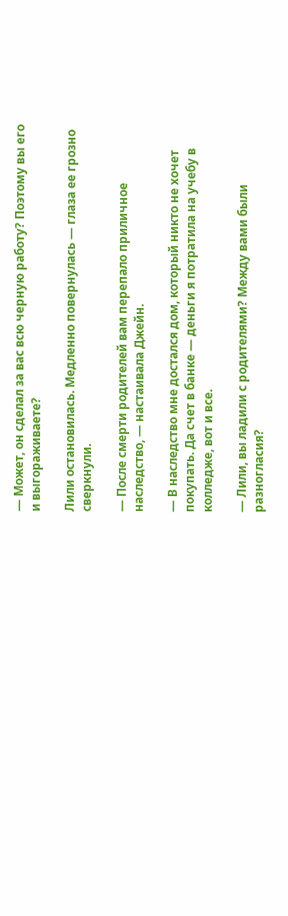— Может, он сделал за вас всю черную работу? Поэтому вы его и выгораживаете?

Лили остановилась. Медленно повернулась — глаза ее грозно сверкнули.

— После смерти родителей вам перепало приличное наследство, — настаивала Джейн.

— В наследство мне достался дом, который никто не хочет покупать. Да счет в банке — деньги я потратила на учебу в колледже, вот и все.

— Лили, вы ладили с родителями? Между вами были разногласия?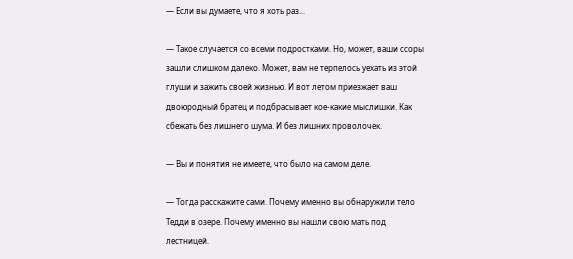— Если вы думаете, что я хоть раз...

— Такое случается со всеми подростками. Но, может, ваши ссоры зашли слишком далеко. Может, вам не терпелось уехать из этой глуши и зажить своей жизнью. И вот летом приезжает ваш двоюродный братец и подбрасывает кое-какие мыслишки. Как сбежать без лишнего шума. И без лишних проволочек.

— Вы и понятия не имеете, что было на самом деле.

— Тогда расскажите сами. Почему именно вы обнаружили тело Тедди в озере. Почему именно вы нашли свою мать под лестницей.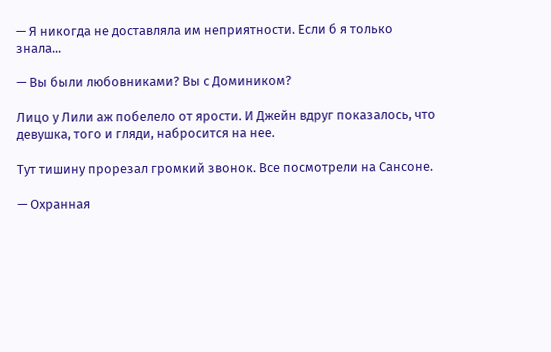— Я никогда не доставляла им неприятности. Если б я только знала...

— Вы были любовниками? Вы с Домиником?

Лицо у Лили аж побелело от ярости. И Джейн вдруг показалось, что девушка, того и гляди, набросится на нее.

Тут тишину прорезал громкий звонок. Все посмотрели на Сансоне.

— Охранная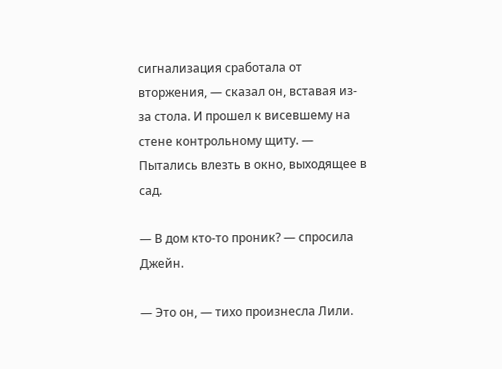сигнализация сработала от вторжения, — сказал он, вставая из-за стола. И прошел к висевшему на стене контрольному щиту. — Пытались влезть в окно, выходящее в сад.

— В дом кто-то проник? — спросила Джейн.

— Это он, — тихо произнесла Лили.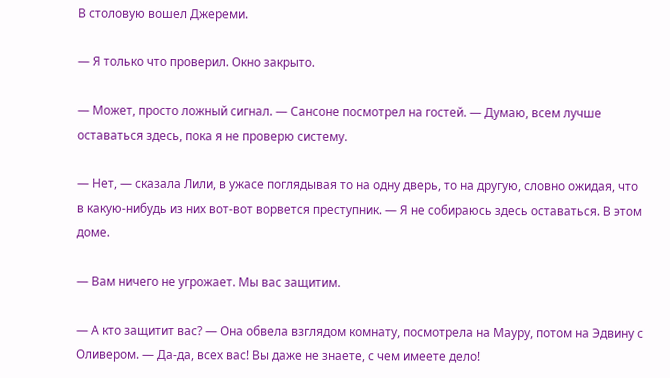В столовую вошел Джереми.

— Я только что проверил. Окно закрыто.

— Может, просто ложный сигнал. — Сансоне посмотрел на гостей. — Думаю, всем лучше оставаться здесь, пока я не проверю систему.

— Нет, — сказала Лили, в ужасе поглядывая то на одну дверь, то на другую, словно ожидая, что в какую-нибудь из них вот-вот ворвется преступник. — Я не собираюсь здесь оставаться. В этом доме.

— Вам ничего не угрожает. Мы вас защитим.

— А кто защитит вас? — Она обвела взглядом комнату, посмотрела на Мауру, потом на Эдвину с Оливером. — Да-да, всех вас! Вы даже не знаете, с чем имеете дело!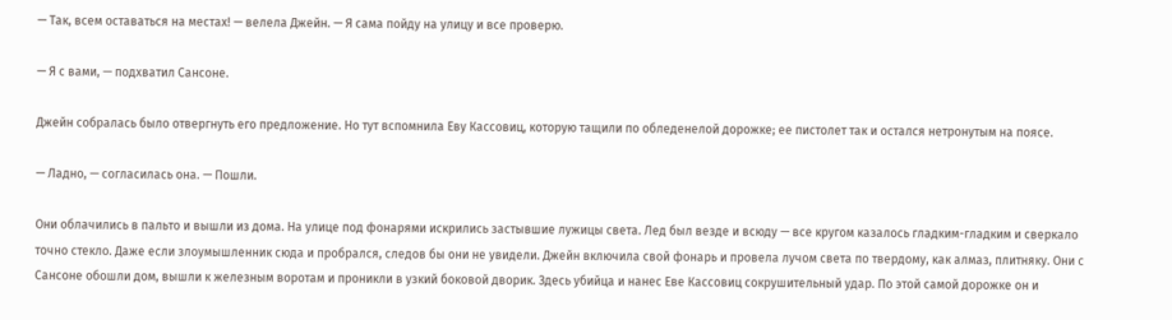— Так, всем оставаться на местах! — велела Джейн. — Я сама пойду на улицу и все проверю.

— Я с вами, — подхватил Сансоне.

Джейн собралась было отвергнуть его предложение. Но тут вспомнила Еву Кассовиц, которую тащили по обледенелой дорожке; ее пистолет так и остался нетронутым на поясе.

— Ладно, — согласилась она. — Пошли.

Они облачились в пальто и вышли из дома. На улице под фонарями искрились застывшие лужицы света. Лед был везде и всюду — все кругом казалось гладким-гладким и сверкало точно стекло. Даже если злоумышленник сюда и пробрался, следов бы они не увидели. Джейн включила свой фонарь и провела лучом света по твердому, как алмаз, плитняку. Они с Сансоне обошли дом, вышли к железным воротам и проникли в узкий боковой дворик. Здесь убийца и нанес Еве Кассовиц сокрушительный удар. По этой самой дорожке он и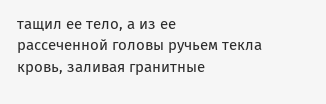тащил ее тело, а из ее рассеченной головы ручьем текла кровь, заливая гранитные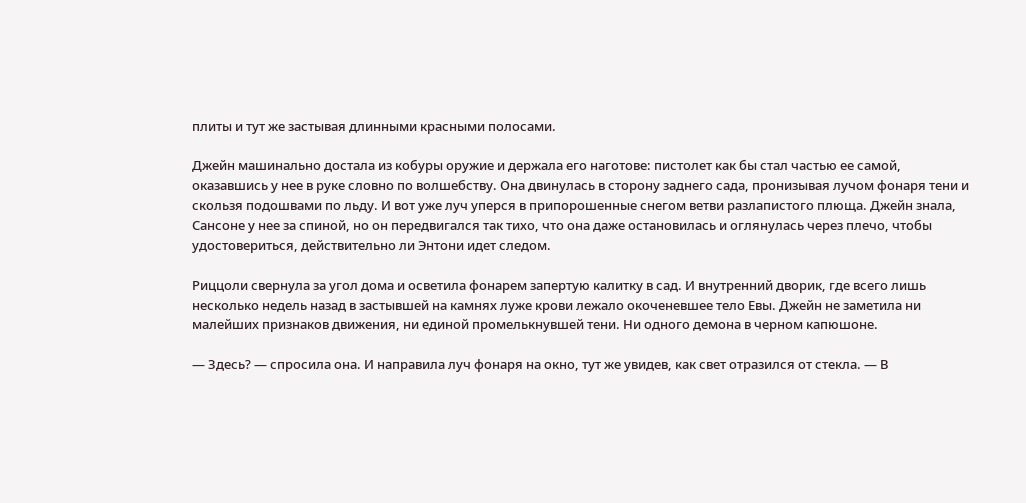плиты и тут же застывая длинными красными полосами.

Джейн машинально достала из кобуры оружие и держала его наготове: пистолет как бы стал частью ее самой, оказавшись у нее в руке словно по волшебству. Она двинулась в сторону заднего сада, пронизывая лучом фонаря тени и скользя подошвами по льду. И вот уже луч уперся в припорошенные снегом ветви разлапистого плюща. Джейн знала, Сансоне у нее за спиной, но он передвигался так тихо, что она даже остановилась и оглянулась через плечо, чтобы удостовериться, действительно ли Энтони идет следом.

Риццоли свернула за угол дома и осветила фонарем запертую калитку в сад. И внутренний дворик, где всего лишь несколько недель назад в застывшей на камнях луже крови лежало окоченевшее тело Евы. Джейн не заметила ни малейших признаков движения, ни единой промелькнувшей тени. Ни одного демона в черном капюшоне.

— Здесь? — спросила она. И направила луч фонаря на окно, тут же увидев, как свет отразился от стекла. — В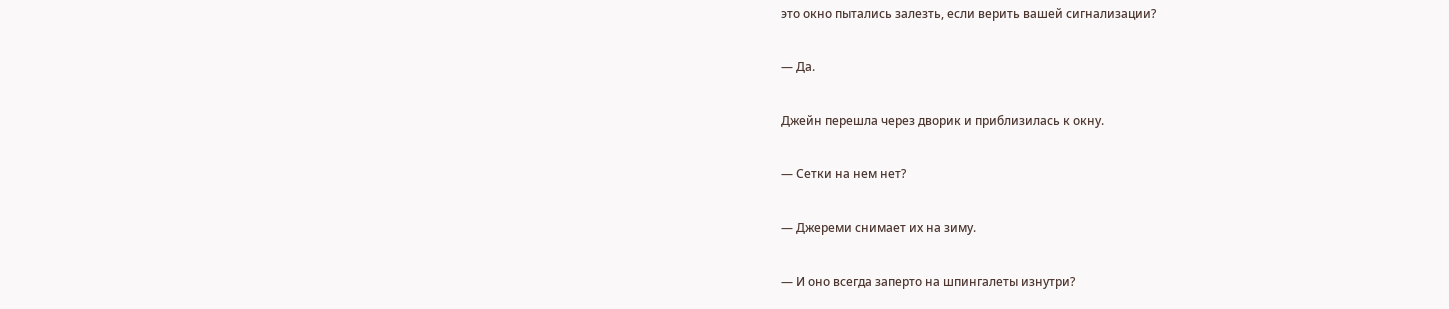это окно пытались залезть, если верить вашей сигнализации?

— Да.

Джейн перешла через дворик и приблизилась к окну.

— Сетки на нем нет?

— Джереми снимает их на зиму.

— И оно всегда заперто на шпингалеты изнутри?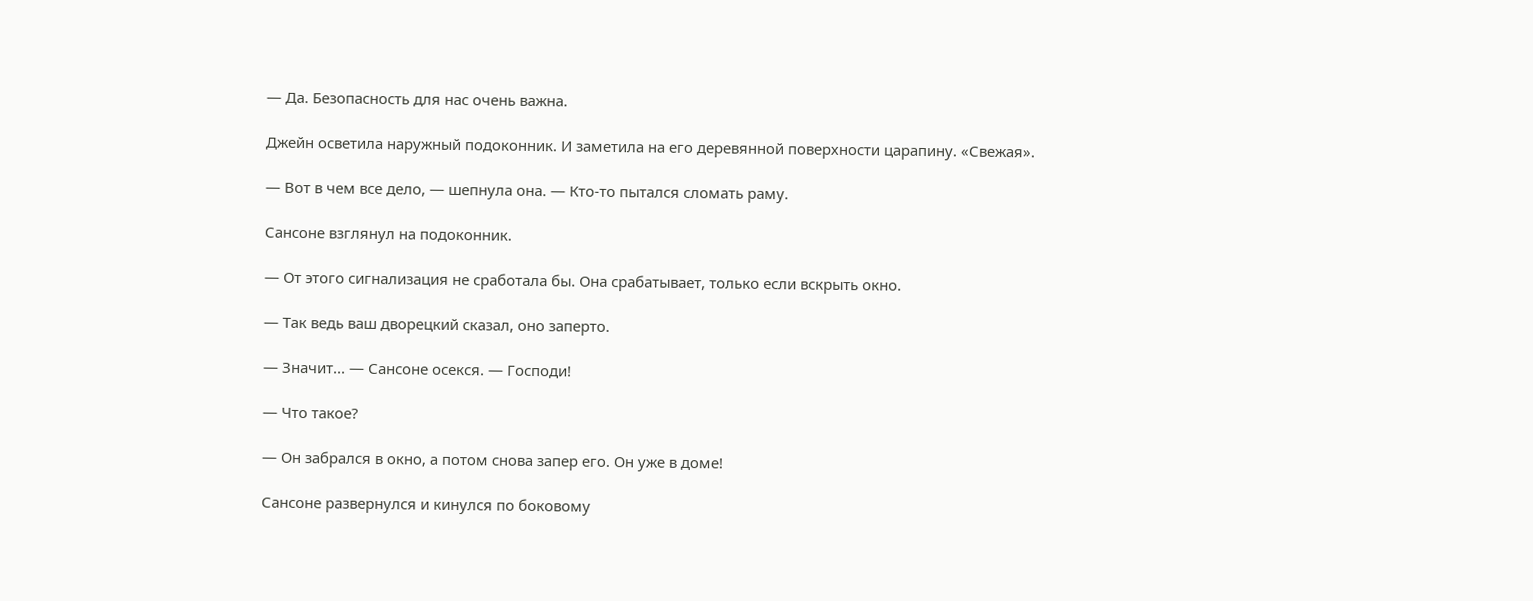— Да. Безопасность для нас очень важна.

Джейн осветила наружный подоконник. И заметила на его деревянной поверхности царапину. «Свежая».

— Вот в чем все дело, — шепнула она. — Кто-то пытался сломать раму.

Сансоне взглянул на подоконник.

— От этого сигнализация не сработала бы. Она срабатывает, только если вскрыть окно.

— Так ведь ваш дворецкий сказал, оно заперто.

— Значит... — Сансоне осекся. — Господи!

— Что такое?

— Он забрался в окно, а потом снова запер его. Он уже в доме!

Сансоне развернулся и кинулся по боковому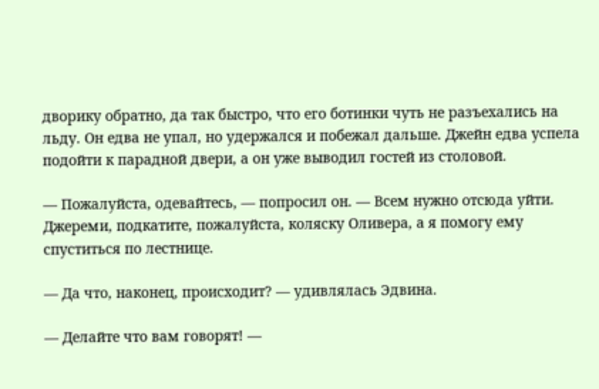дворику обратно, да так быстро, что его ботинки чуть не разъехались на льду. Он едва не упал, но удержался и побежал дальше. Джейн едва успела подойти к парадной двери, а он уже выводил гостей из столовой.

— Пожалуйста, одевайтесь, — попросил он. — Всем нужно отсюда уйти. Джереми, подкатите, пожалуйста, коляску Оливера, а я помогу ему спуститься по лестнице.

— Да что, наконец, происходит? — удивлялась Эдвина.

— Делайте что вам говорят! —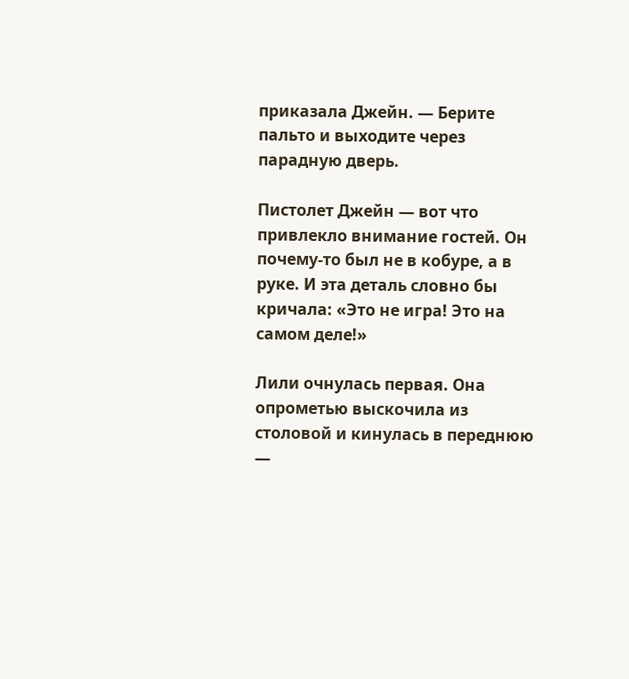приказала Джейн. — Берите пальто и выходите через парадную дверь.

Пистолет Джейн — вот что привлекло внимание гостей. Он почему-то был не в кобуре, а в руке. И эта деталь словно бы кричала: «Это не игра! Это на самом деле!»

Лили очнулась первая. Она опрометью выскочила из столовой и кинулась в переднюю —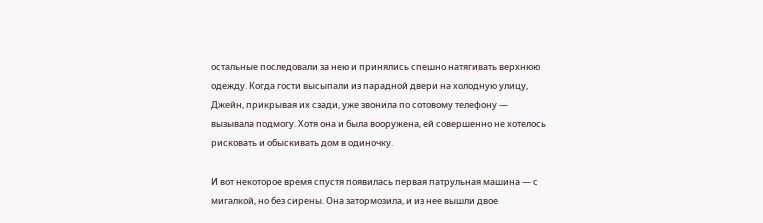остальные последовали за нею и принялись спешно натягивать верхнюю одежду. Когда гости высыпали из парадной двери на холодную улицу, Джейн, прикрывая их сзади, уже звонила по сотовому телефону — вызывала подмогу. Хотя она и была вооружена, ей совершенно не хотелось рисковать и обыскивать дом в одиночку.

И вот некоторое время спустя появилась первая патрульная машина — с мигалкой, но без сирены. Она затормозила, и из нее вышли двое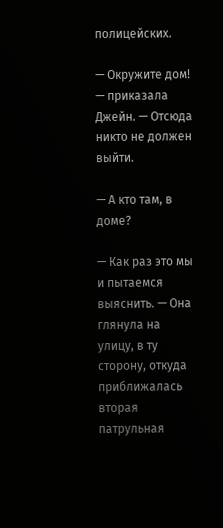полицейских.

— Окружите дом! — приказала Джейн. — Отсюда никто не должен выйти.

— А кто там, в доме?

— Как раз это мы и пытаемся выяснить. — Она глянула на улицу, в ту сторону, откуда приближалась вторая патрульная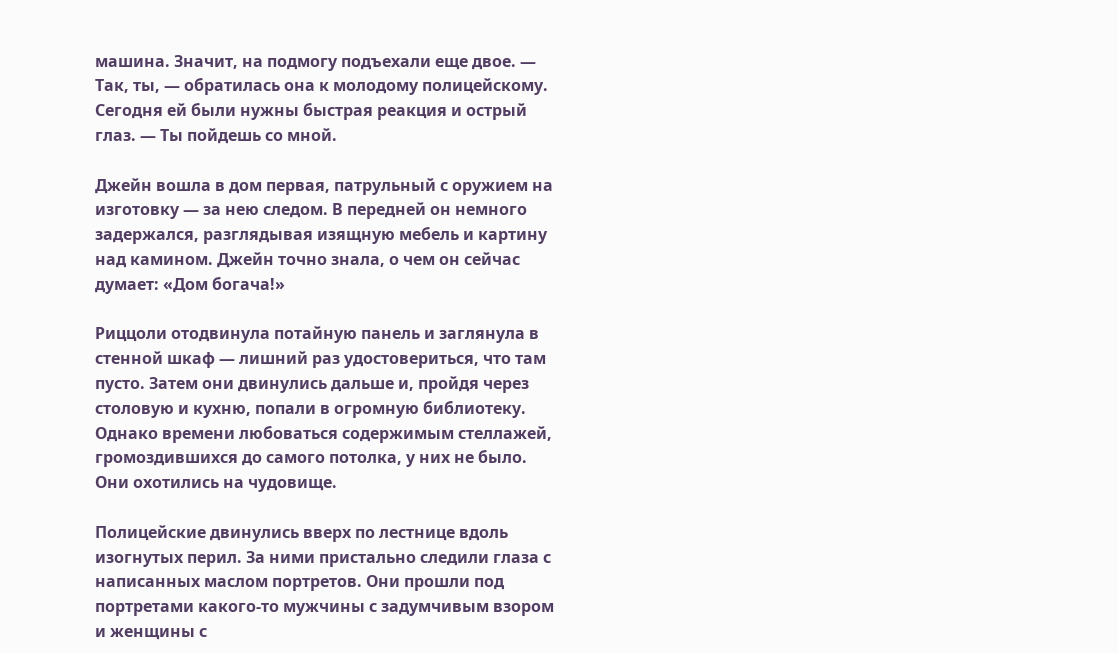машина. Значит, на подмогу подъехали еще двое. — Так, ты, — обратилась она к молодому полицейскому. Сегодня ей были нужны быстрая реакция и острый глаз. — Ты пойдешь со мной.

Джейн вошла в дом первая, патрульный с оружием на изготовку — за нею следом. В передней он немного задержался, разглядывая изящную мебель и картину над камином. Джейн точно знала, о чем он сейчас думает: «Дом богача!»

Риццоли отодвинула потайную панель и заглянула в стенной шкаф — лишний раз удостовериться, что там пусто. Затем они двинулись дальше и, пройдя через столовую и кухню, попали в огромную библиотеку. Однако времени любоваться содержимым стеллажей, громоздившихся до самого потолка, у них не было. Они охотились на чудовище.

Полицейские двинулись вверх по лестнице вдоль изогнутых перил. За ними пристально следили глаза с написанных маслом портретов. Они прошли под портретами какого-то мужчины с задумчивым взором и женщины с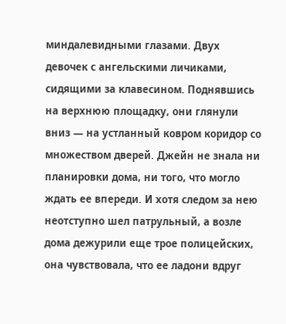миндалевидными глазами. Двух девочек с ангельскими личиками, сидящими за клавесином. Поднявшись на верхнюю площадку, они глянули вниз — на устланный ковром коридор со множеством дверей. Джейн не знала ни планировки дома, ни того, что могло ждать ее впереди. И хотя следом за нею неотступно шел патрульный, а возле дома дежурили еще трое полицейских, она чувствовала, что ее ладони вдруг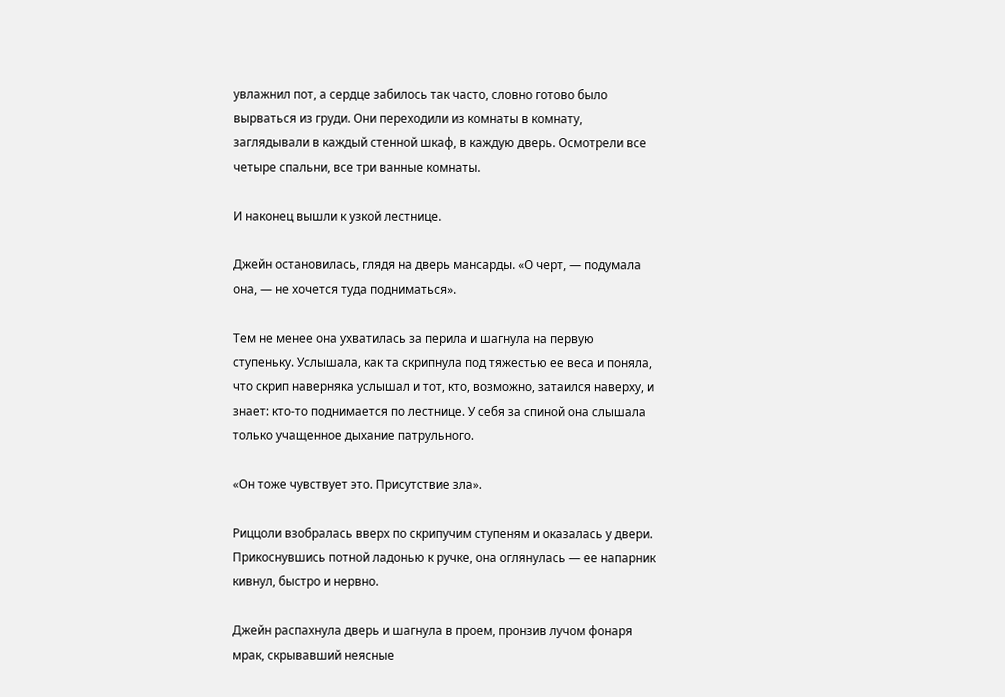увлажнил пот, а сердце забилось так часто, словно готово было вырваться из груди. Они переходили из комнаты в комнату, заглядывали в каждый стенной шкаф, в каждую дверь. Осмотрели все четыре спальни, все три ванные комнаты.

И наконец вышли к узкой лестнице.

Джейн остановилась, глядя на дверь мансарды. «О черт, — подумала она, — не хочется туда подниматься».

Тем не менее она ухватилась за перила и шагнула на первую ступеньку. Услышала, как та скрипнула под тяжестью ее веса и поняла, что скрип наверняка услышал и тот, кто, возможно, затаился наверху, и знает: кто-то поднимается по лестнице. У себя за спиной она слышала только учащенное дыхание патрульного.

«Он тоже чувствует это. Присутствие зла».

Риццоли взобралась вверх по скрипучим ступеням и оказалась у двери. Прикоснувшись потной ладонью к ручке, она оглянулась — ее напарник кивнул, быстро и нервно.

Джейн распахнула дверь и шагнула в проем, пронзив лучом фонаря мрак, скрывавший неясные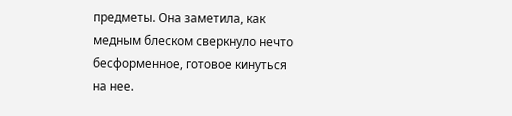предметы. Она заметила, как медным блеском сверкнуло нечто бесформенное, готовое кинуться на нее.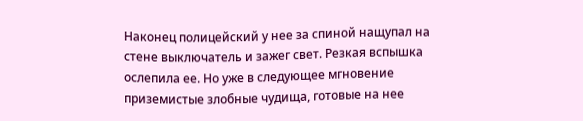Наконец полицейский у нее за спиной нащупал на стене выключатель и зажег свет. Резкая вспышка ослепила ее. Но уже в следующее мгновение приземистые злобные чудища, готовые на нее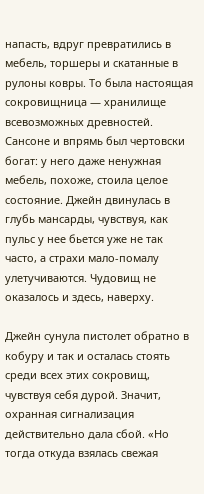напасть, вдруг превратились в мебель, торшеры и скатанные в рулоны ковры. То была настоящая сокровищница — хранилище всевозможных древностей. Сансоне и впрямь был чертовски богат: у него даже ненужная мебель, похоже, стоила целое состояние. Джейн двинулась в глубь мансарды, чувствуя, как пульс у нее бьется уже не так часто, а страхи мало-помалу улетучиваются. Чудовищ не оказалось и здесь, наверху.

Джейн сунула пистолет обратно в кобуру и так и осталась стоять среди всех этих сокровищ, чувствуя себя дурой. Значит, охранная сигнализация действительно дала сбой. «Но тогда откуда взялась свежая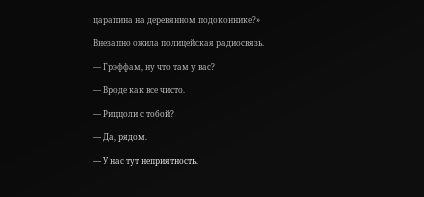царапина на деревянном подоконнике?»

Внезапно ожила полицейская радиосвязь.

— Грэффам, ну что там у вас?

— Вроде как все чисто.

— Риццоли с тобой?

— Да, рядом.

— У нас тут неприятность.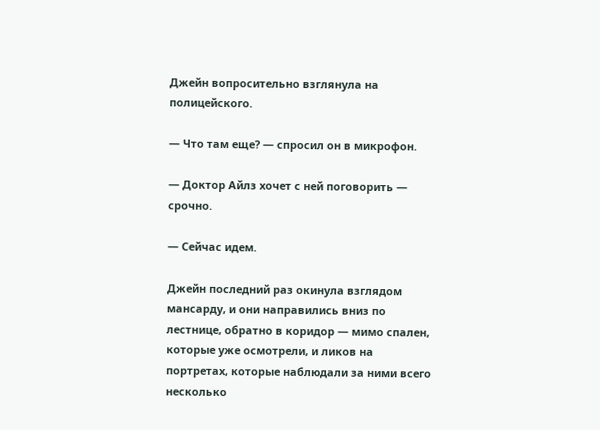Джейн вопросительно взглянула на полицейского.

— Что там еще? — спросил он в микрофон.

— Доктор Айлз хочет с ней поговорить — срочно.

— Сейчас идем.

Джейн последний раз окинула взглядом мансарду, и они направились вниз по лестнице, обратно в коридор — мимо спален, которые уже осмотрели, и ликов на портретах, которые наблюдали за ними всего несколько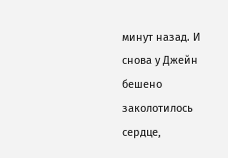минут назад. И снова у Джейн бешено заколотилось сердце,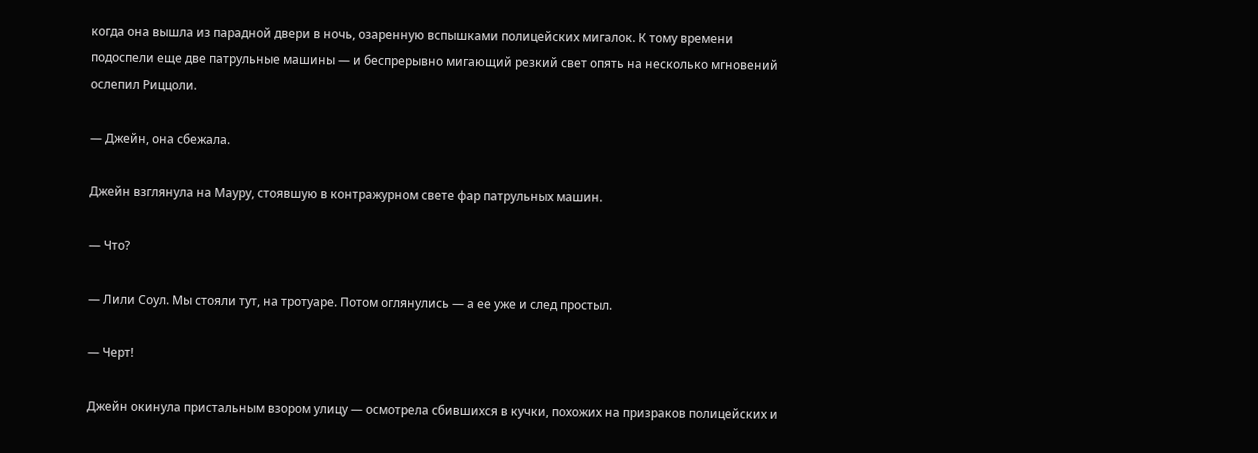когда она вышла из парадной двери в ночь, озаренную вспышками полицейских мигалок. К тому времени подоспели еще две патрульные машины — и беспрерывно мигающий резкий свет опять на несколько мгновений ослепил Риццоли.

— Джейн, она сбежала.

Джейн взглянула на Мауру, стоявшую в контражурном свете фар патрульных машин.

— Что?

— Лили Соул. Мы стояли тут, на тротуаре. Потом оглянулись — а ее уже и след простыл.

— Черт!

Джейн окинула пристальным взором улицу — осмотрела сбившихся в кучки, похожих на призраков полицейских и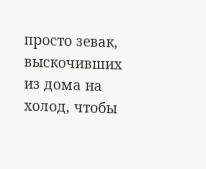просто зевак, выскочивших из дома на холод, чтобы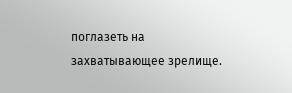поглазеть на захватывающее зрелище.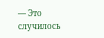— Это случилось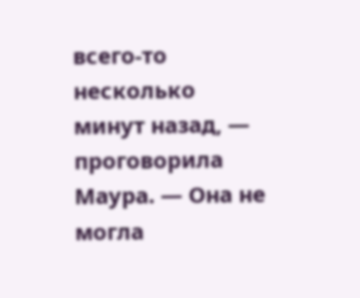всего-то несколько минут назад, — проговорила Маура. — Она не могла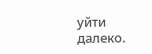уйти далеко.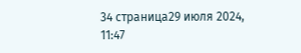34 страница29 июля 2024, 11:47